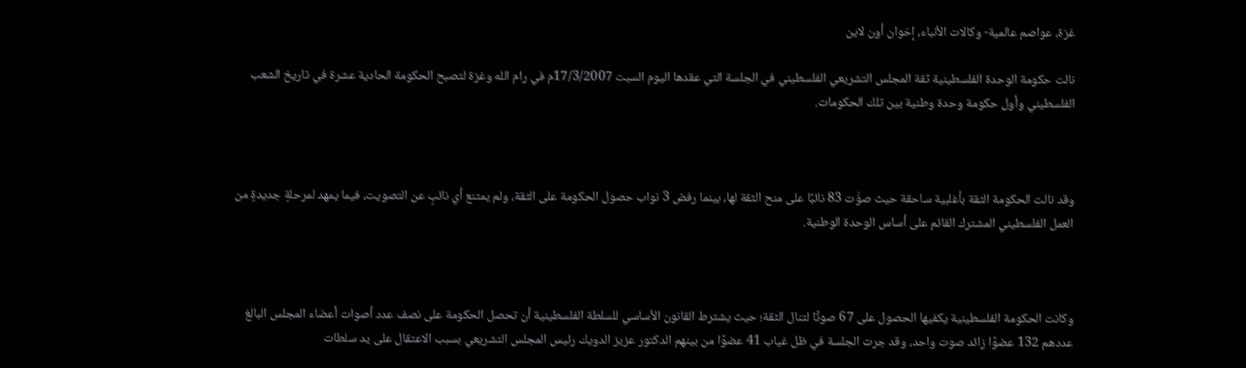غزة، عواصم عالمية- وكالات الأنباء، إخوان أون لاين

نالت حكومة الوحدة الفلسطينية ثقة المجلس التشريعي الفلسطيني في الجلسة التي عقدها اليوم السبت 17/3/2007م في رام الله وغزة لتصبح الحكومة الحادية عشرة في تاريخ الشعب الفلسطيني وأول حكومة وحدة وطنية بين تلك الحكومات.



وقد نالت الحكومة الثقة بأغلبية ساحقة حيث صوَّت 83 نائبًا على منح الثقة لها، بينما رفض 3 نواب حصول الحكومة على الثقة، ولم يمتنع أي نائبٍ عن التصويت، فيما يمهد لمرحلةٍ جديدةٍ من العمل الفلسطيني المشترك القائم على أساس الوحدة الوطنية.



وكانت الحكومة الفلسطينية يكفيها الحصول على 67 صوتًا لتنال الثقة؛ حيث يشترط القانون الأساسي للسلطة الفلسطينية أن تحصل الحكومة على نصف عدد أصوات أعضاء المجلس البالغ عددهم 132 عضوًا زائد صوت واحد، وقد جرت الجلسة في ظل غياب 41 عضوًا من بينهم الدكتور عزيز الدويك رئيس المجلس التشريعي بسبب الاعتقال على يد سلطات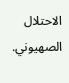الاحتلال الصهيوني.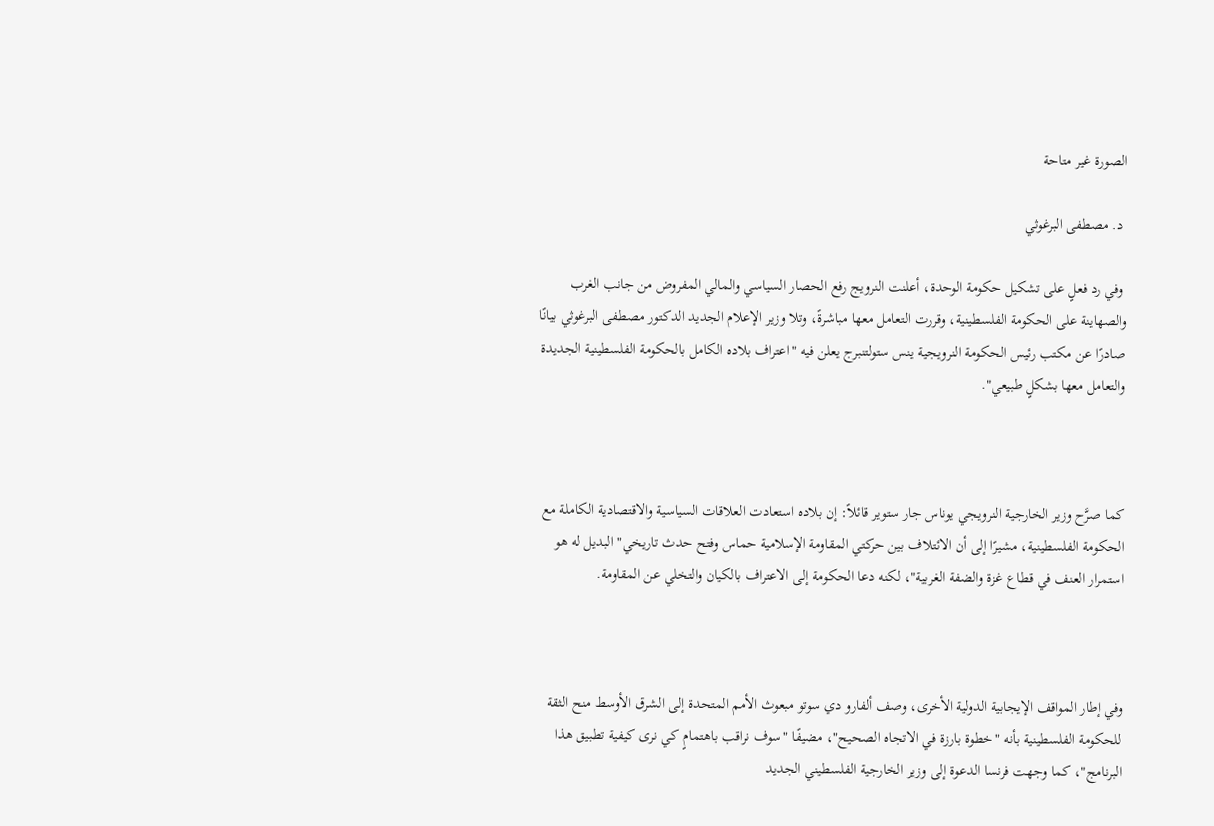الصورة غير متاحة

 د. مصطفى البرغوثي

 وفي رد فعلٍ على تشكيل حكومة الوحدة، أعلنت النرويج رفع الحصار السياسي والمالي المفروض من جانب الغرب والصهاينة على الحكومة الفلسطينية، وقررت التعامل معها مباشرةً، وتلا وزير الإعلام الجديد الدكتور مصطفى البرغوثي بيانًا صادرًا عن مكتب رئيس الحكومة النرويجية ينس ستولتنبرج يعلن فيه "اعتراف بلاده الكامل بالحكومة الفلسطينية الجديدة والتعامل معها بشكلٍ طبيعي".



كما صرَّح وزير الخارجية النرويجي يوناس جار ستوير قائلاً: إن بلاده استعادت العلاقات السياسية والاقتصادية الكاملة مع الحكومة الفلسطينية، مشيرًا إلى أن الائتلاف بين حركتي المقاومة الإسلامية حماس وفتح حدث تاريخي" البديل له هو استمرار العنف في قطاع غزة والضفة الغربية"، لكنه دعا الحكومة إلى الاعتراف بالكيان والتخلي عن المقاومة.



وفي إطار المواقف الإيجابية الدولية الأخرى، وصف ألفارو دي سوتو مبعوث الأمم المتحدة إلى الشرق الأوسط منح الثقة للحكومة الفلسطينية بأنه "خطوة بارزة في الاتجاه الصحيح"، مضيفًا "سوف نراقب باهتمامٍ كي نرى كيفية تطبيق هذا البرنامج"، كما وجهت فرنسا الدعوة إلى وزير الخارجية الفلسطيني الجديد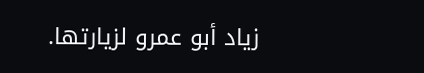زياد أبو عمرو لزيارتها.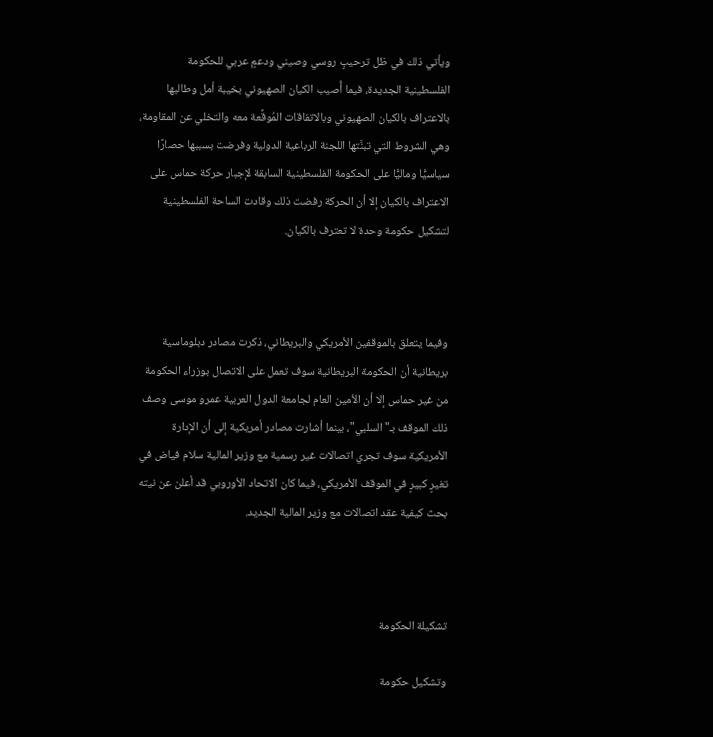ويأتي ذلك في ظل ترحيبٍ روسي وصيني ودعمٍ عربي للحكومة الفلسطينية الجديدة، فيما أُصيب الكيان الصهيوني بخيبة أمل وطالبها بالاعتراف بالكيان الصهيوني وبالاتفاقات المُوقَّعة معه والتخلي عن المقاومة، وهي الشروط التي تبنَّتها اللجنة الرباعية الدولية وفرضت بسببها حصارًا سياسيًّا وماليًّا على الحكومة الفلسطينية السابقة لإجبار حركة حماس على الاعتراف بالكيان إلا أن الحركة رفضت ذلك وقادت الساحة الفلسطينية لتشكيل حكومة وحدة لا تعترف بالكيان.



وفيما يتعلق بالموقفين الأمريكي والبريطاني، ذكرت مصادر دبلوماسية بريطانية أن الحكومة البريطانية سوف تعمل على الاتصال بوزراء الحكومة من غير حماس إلا أن الأمين العام لجامعة الدول العربية عمرو موسى وصف ذلك الموقف بـ"السلبي"، بينما أشارت مصادر أمريكية إلى أن الإدارة الأمريكية سوف تجري اتصالات غير رسمية مع وزير المالية سلام فياض في تغيرٍ كبيرٍ في الموقف الأمريكي، فيما كان الاتحاد الأوروبي قد أعلن عن نيته بحث كيفية عقد اتصالات مع وزير المالية الجديد.



تشكيلة الحكومة

وتشكيل حكومة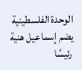الوحدة الفلسطينية يضم إسماعيل هنية رئيسًا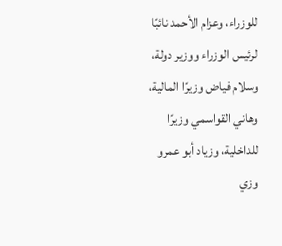للوزراء، وعزام الأحمد نائبًا لرئيس الوزراء ووزير دولة، وسلام فياض وزيرًا المالية، وهاني القواسمي وزيرًا للداخلية، وزياد أبو عمرو وزي